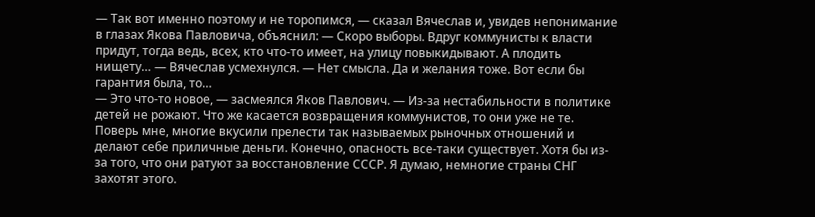— Так вот именно поэтому и не торопимся, — сказал Вячеслав и, увидев непонимание в глазах Якова Павловича, объяснил: — Скоро выборы. Вдруг коммунисты к власти придут, тогда ведь, всех, кто что-то имеет, на улицу повыкидывают. А плодить нищету… — Вячеслав усмехнулся. — Нет смысла. Да и желания тоже. Вот если бы гарантия была, то…
— Это что-то новое, — засмеялся Яков Павлович. — Из-за нестабильности в политике детей не рожают. Что же касается возвращения коммунистов, то они уже не те. Поверь мне, многие вкусили прелести так называемых рыночных отношений и делают себе приличные деньги. Конечно, опасность все-таки существует. Хотя бы из-за того, что они ратуют за восстановление СССР. Я думаю, немногие страны СНГ захотят этого.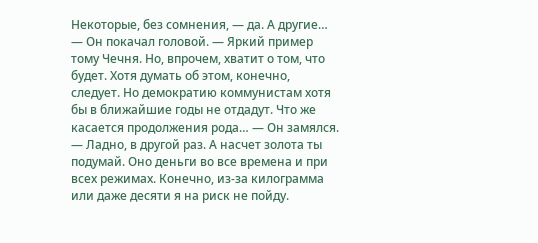Некоторые, без сомнения, — да. А другие… — Он покачал головой. — Яркий пример тому Чечня. Но, впрочем, хватит о том, что будет. Хотя думать об этом, конечно, следует. Но демократию коммунистам хотя бы в ближайшие годы не отдадут. Что же касается продолжения рода… — Он замялся. — Ладно, в другой раз. А насчет золота ты подумай. Оно деньги во все времена и при всех режимах. Конечно, из-за килограмма или даже десяти я на риск не пойду.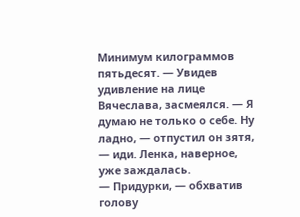Минимум килограммов пятьдесят. — Увидев удивление на лице Вячеслава, засмеялся. — Я думаю не только о себе. Ну ладно, — отпустил он зятя, — иди. Ленка, наверное, уже заждалась.
— Придурки, — обхватив голову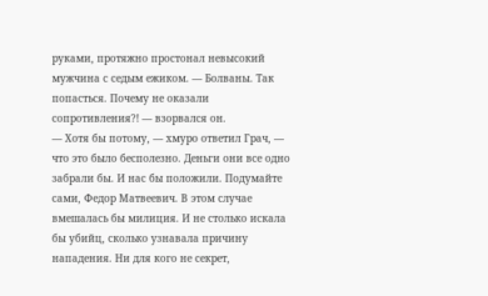руками, протяжно простонал невысокий мужчина с седым ежиком. — Болваны. Так попасться. Почему не оказали сопротивления?! — взорвался он.
— Хотя бы потому, — хмуро ответил Грач, — что это было бесполезно. Деньги они все одно забрали бы. И нас бы положили. Подумайте сами, Федор Матвеевич. В этом случае вмешалась бы милиция. И не столько искала бы убийц, сколько узнавала причину нападения. Ни для кого не секрет,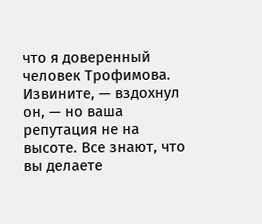что я доверенный человек Трофимова. Извините, — вздохнул он, — но ваша репутация не на высоте. Все знают, что вы делаете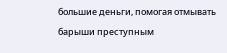большие деньги, помогая отмывать барыши преступным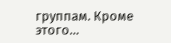группам. Кроме этого…